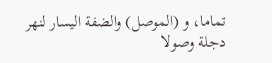تماما، و (الموصل) والضفة اليسار لنهر دجلة وصولا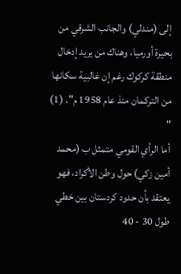إلى (مندلي) والجانب الشرقي من بحيرة أورميا، وهناك من يريد إدخال منطقة كركوك رغم إن غالبية سكانها من التركمان منذ عام 1958 م". (1) "
أما الرأي القومي متمثل ب (محمد أمين زكي) حول وطن الأكراد، فهو يعتقد بأن حدود کردستان بين خطي طول 30 - 40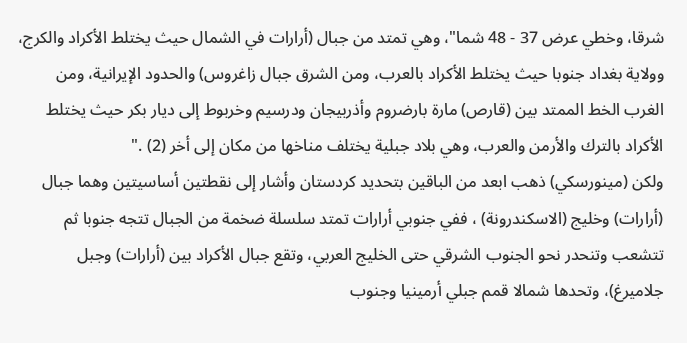شرقا، وخطي عرض 37 - 48 شما"، وهي تمتد من جبال (أرارات في الشمال حيث يختلط الأكراد والكرج، وولاية بغداد جنوبا حيث يختلط الأكراد بالعرب، ومن الشرق جبال زاغروس) والحدود الإيرانية، ومن الغرب الخط الممتد بين (قارص) مارة بارضروم وأذربيجان ودرسيم وخربوط إلى ديار بكر حيث يختلط الأكراد بالترك والأرمن والعرب، وهي بلاد جبلية يختلف مناخها من مكان إلى أخر (2) ."
ولكن (مينورسكي) ذهب ابعد من الباقين بتحديد کردستان وأشار إلى نقطتين أساسيتين وهما جبال (أرارات) وخليج (الاسكندرونة) ، ففي جنوبي أرارات تمتد سلسلة ضخمة من الجبال تتجه جنوبا ثم تتشعب وتنحدر نحو الجنوب الشرقي حتى الخليج العربي، وتقع جبال الأكراد بين (أرارات) وجبل
جلاميرغ)، وتحدها شمالا قمم جبلي أرمينيا وجنوب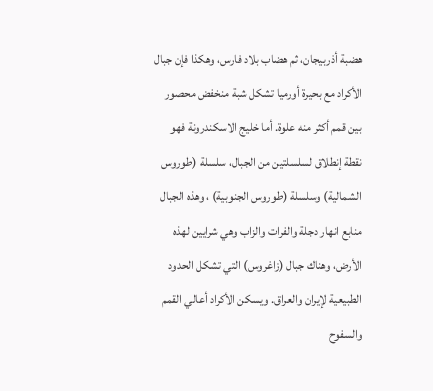هضبة أذربيجان، ثم هضاب بلاد فارس، وهكذا فإن جبال الأكراد مع بحيرة أورميا تشكل شبة منخفض محصور بين قمم أكثر منه علوة. أما خليج الاسكندرونة فهو نقطة إنطلاق لسلسلتين من الجبال، سلسلة (طوروس الشمالية) وسلسلة (طوروس الجنوبية) ، وهذه الجبال منابع انهار دجلة والفرات والزاب وهي شرايين لهذه الأرض، وهناك جبال (زاغروس) التي تشكل الحدود الطبيعية لإيران والعراق. ويسكن الأكراد أعالي القمم والسفوح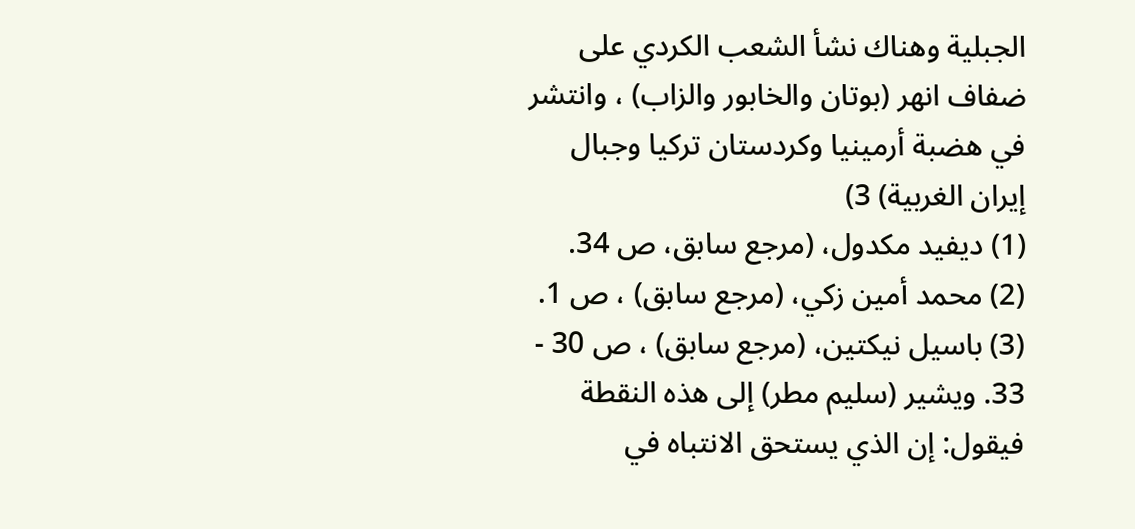الجبلية وهناك نشأ الشعب الكردي على ضفاف انهر (بوتان والخابور والزاب) ، وانتشر في هضبة أرمينيا وكردستان تركيا وجبال إيران الغربية) 3)
(1) ديفيد مکدول، (مرجع سابق، ص 34.
(2) محمد أمين زكي، (مرجع سابق) ، ص 1.
(3) باسيل نيکتين، (مرجع سابق) ، ص 30 - 33. ويشير (سليم مطر) إلى هذه النقطة فيقول: إن الذي يستحق الانتباه في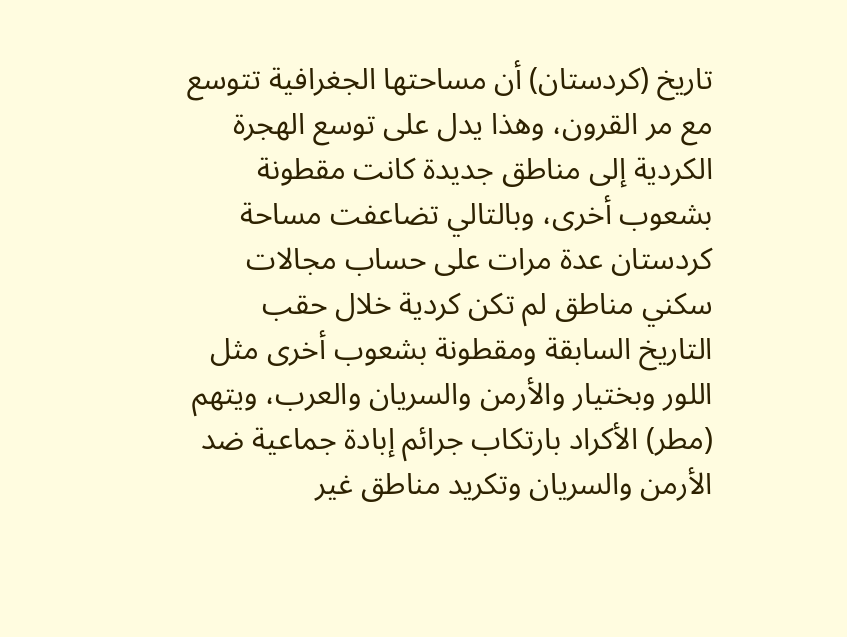تاريخ (کردستان) أن مساحتها الجغرافية تتوسع مع مر القرون، وهذا يدل على توسع الهجرة الكردية إلى مناطق جديدة كانت مقطونة بشعوب أخرى، وبالتالي تضاعفت مساحة كردستان عدة مرات على حساب مجالات سکني مناطق لم تكن كردية خلال حقب التاريخ السابقة ومقطونة بشعوب أخرى مثل اللور وبختيار والأرمن والسريان والعرب، ويتهم (مطر) الأكراد بارتكاب جرائم إبادة جماعية ضد الأرمن والسريان وتكريد مناطق غير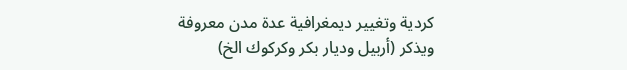کردية وتغيير ديمغرافية عدة مدن معروفة ويذكر (أربيل وديار بکر وکرکوك الخ)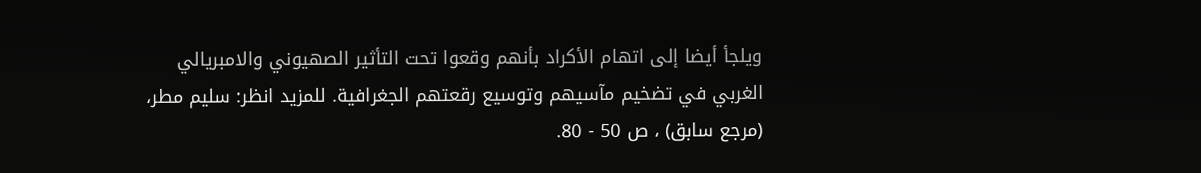ويلجأ أيضا إلى اتهام الأكراد بأنهم وقعوا تحت التأثير الصهيوني والامبريالي الغربي في تضخيم مآسيهم وتوسيع رقعتهم الجغرافية. للمزيد انظر: سليم مطر، (مرجع سابق) ، ص 50 - 80.